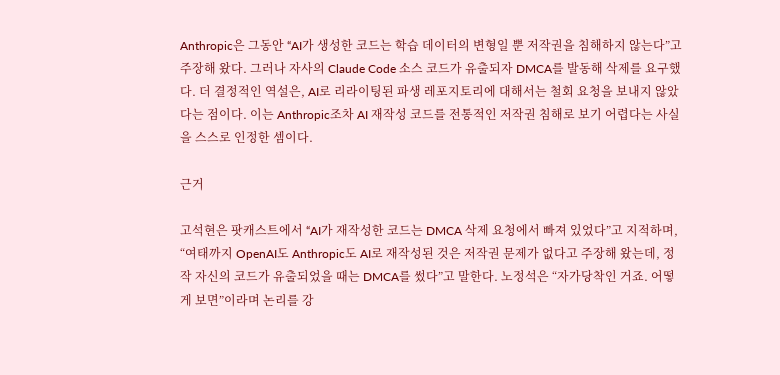Anthropic은 그동안 “AI가 생성한 코드는 학습 데이터의 변형일 뿐 저작권을 침해하지 않는다”고 주장해 왔다. 그러나 자사의 Claude Code 소스 코드가 유출되자 DMCA를 발동해 삭제를 요구했다. 더 결정적인 역설은, AI로 리라이팅된 파생 레포지토리에 대해서는 철회 요청을 보내지 않았다는 점이다. 이는 Anthropic조차 AI 재작성 코드를 전통적인 저작권 침해로 보기 어렵다는 사실을 스스로 인정한 셈이다.

근거

고석현은 팟캐스트에서 “AI가 재작성한 코드는 DMCA 삭제 요청에서 빠져 있었다”고 지적하며, “여태까지 OpenAI도 Anthropic도 AI로 재작성된 것은 저작권 문제가 없다고 주장해 왔는데, 정작 자신의 코드가 유출되었을 때는 DMCA를 썼다”고 말한다. 노정석은 “자가당착인 거죠. 어떻게 보면”이라며 논리를 강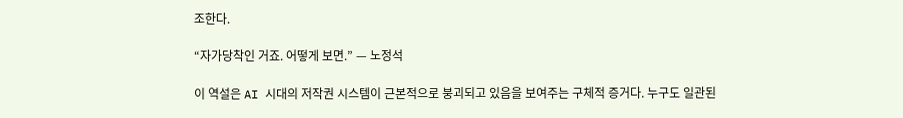조한다.

“자가당착인 거죠. 어떻게 보면.” — 노정석

이 역설은 AI 시대의 저작권 시스템이 근본적으로 붕괴되고 있음을 보여주는 구체적 증거다. 누구도 일관된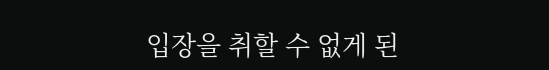입장을 취할 수 없게 된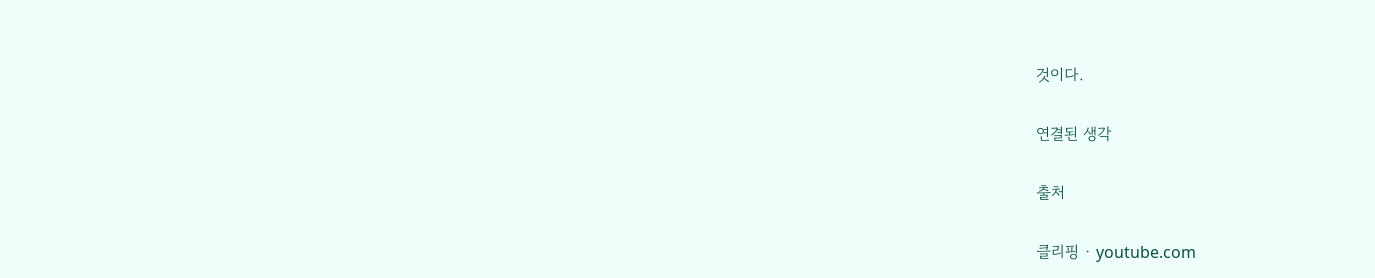것이다.

연결된 생각

출처

클리핑 · youtube.com